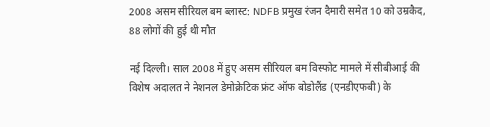2008 असम सीरियल बम ब्‍लास्‍ट: NDFB प्रमुख रंजन दैमारी समेत 10 को उम्रकैद, 88 लोगों की हुई थी मौत

नई दिल्‍ली। साल 2008 में हुए असम सीरियल बम विस्फोट मामले में सीबीआई की विशेष अदालत ने नेशनल डेमोक्रेटिक फ्रंट ऑफ बोडोलैंड (एनडीएफबी) के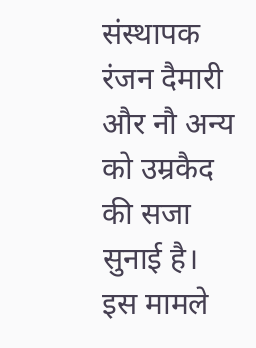संस्थापक रंजन दैमारी और नौ अन्य को उम्रकैद की सजा सुनाई है। इस मामले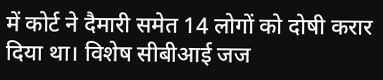में कोर्ट ने दैमारी समेत 14 लोगों को दोषी करार दिया था। विशेष सीबीआई जज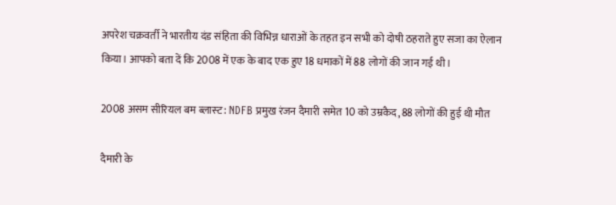अपरेश चक्रवर्ती ने भारतीय दंड संहिता की विभिन्न धाराओं के तहत इन सभी को दोषी ठहराते हुए सजा का ऐलान किया। आपको बता दें कि 2008 में एक के बाद एक हुए 18 धमाकों में 88 लोगों की जान गई थी।

2008 असम सीरियल बम ब्‍लास्‍ट: NDFB प्रमुख रंजन दैमारी समेत 10 को उम्रकैद, 88 लोगों की हुई थी मौत

दैमारी के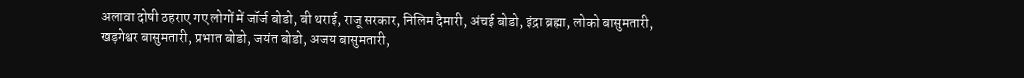अलावा दोषी ठहराए गए लोगों में जॉर्ज बोडो, बी थराई, राजू सरकार, निलिम दैमारी, अंचई बोडो, इंद्रा ब्रह्मा, लोको बासुमतारी, खड़गेश्वर बासुमतारी, प्रभात बोडो, जयंत बोडो, अजय बासुमतारी,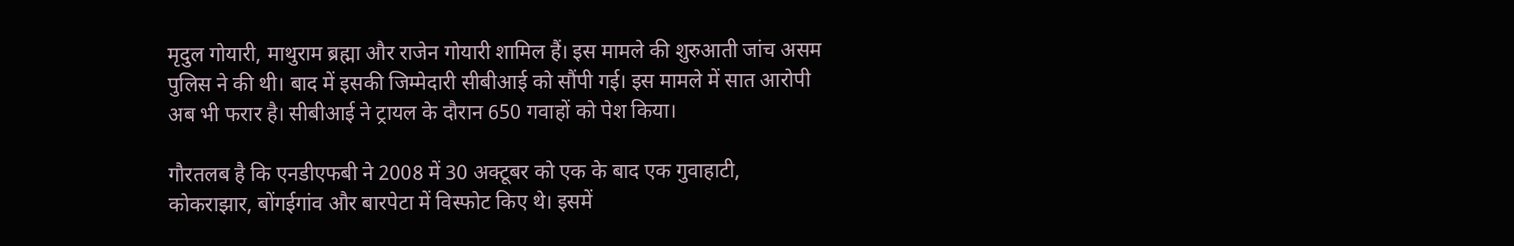मृदुल गोयारी, माथुराम ब्रह्मा और राजेन गोयारी शामिल हैं। इस मामले की शुरुआती जांच असम पुलिस ने की थी। बाद में इसकी जिम्मेदारी सीबीआई को सौंपी गई। इस मामले में सात आरोपी अब भी फरार है। सीबीआई ने ट्रायल के दौरान 650 गवाहों को पेश किया।

गौरतलब है कि एनडीएफबी ने 2008 में 30 अक्टूबर को एक के बाद एक गुवाहाटी, कोकराझार, बोंगईगांव और बारपेटा में विस्फोट किए थे। इसमें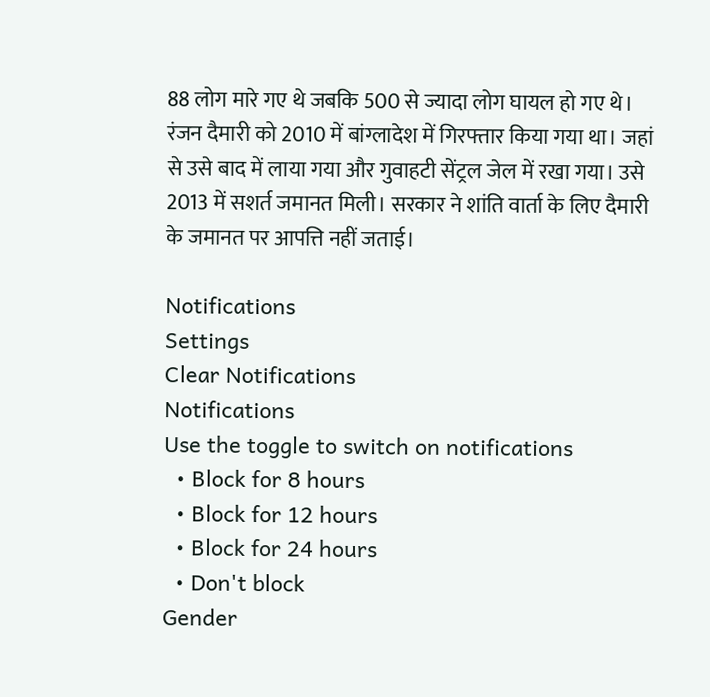88 लोग मारे गए थे जबकि 500 से ज्यादा लोग घायल हो गए थे। रंजन दैमारी को 2010 में बांग्लादेश में गिरफ्तार किया गया था। जहां से उसे बाद में लाया गया और गुवाहटी सेंट्रल जेल में रखा गया। उसे 2013 में सशर्त जमानत मिली। सरकार ने शांति वार्ता के लिए दैमारी के जमानत पर आपत्ति नहीं जताई।

Notifications
Settings
Clear Notifications
Notifications
Use the toggle to switch on notifications
  • Block for 8 hours
  • Block for 12 hours
  • Block for 24 hours
  • Don't block
Gender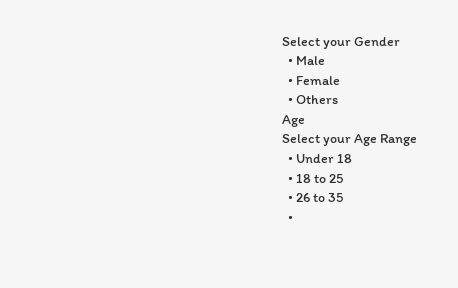Select your Gender
  • Male
  • Female
  • Others
Age
Select your Age Range
  • Under 18
  • 18 to 25
  • 26 to 35
  •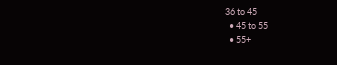36 to 45
  • 45 to 55
  • 55+